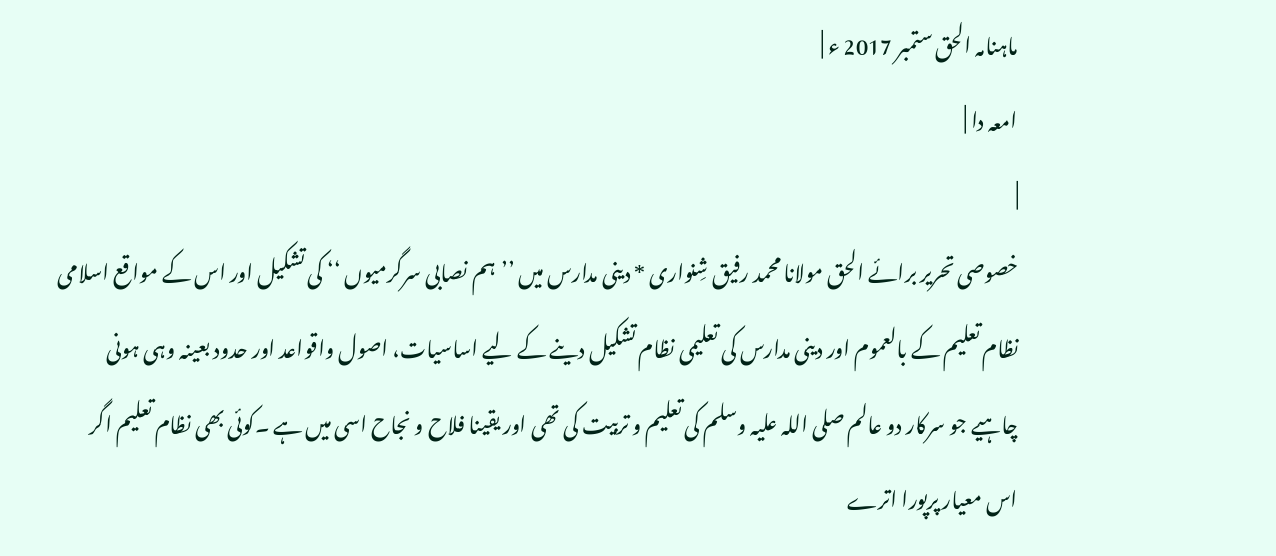ماہنامہ الحق ستمبر 2017 ء |
امعہ دا |
|
خصوصی تحریر برائے الحق مولانا محمد رفیق شِنواری * دینی مدارس میں ’’ہم نصابی سرگرمیوں ‘‘ کی تشکیل اور اس کے مواقع اسلامی نظام تعلیم کے بالعموم اور دینی مدارس کی تعلیمی نظام تشکیل دینے کے لیے اساسیات، اصول واقواعد اور حدود بعینہ وہی ہونی چاہیے جو سرکار دو عالم صلی اللہ علیہ وسلم کی تعلیم و تربیت کی تھی اور یقینا فلاح و نجاح اسی میں ہے ۔کوئی بھی نظام تعلیم اگر اس معیار پرپورا اترے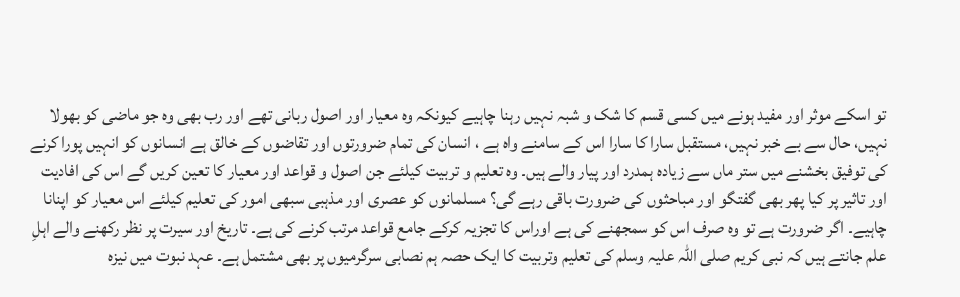تو اسکے موثر اور مفید ہونے میں کسی قسم کا شک و شبہ نہیں رہنا چاہیے کیونکہ وہ معیار اور اصول ربانی تھے اور رب بھی وہ جو ماضی کو بھولا نہیں، حال سے بے خبر نہیں، مستقبل سارا کا سارا اس کے سامنے واہ ہے ، انسان کی تمام ضرورتوں اور تقاضوں کے خالق ہے انسانوں کو انہیں پورا کرنے کی توفیق بخشنے میں ستر ماں سے زیادہ ہمدرد اور پیار والے ہیں۔ وہ تعلیم و تربیت کیلئے جن اصول و قواعد اور معیار کا تعین کریں گے اس کی افادیت اور تاثیر پر کیا پھر بھی گفتگو اور مباحثوں کی ضرورت باقی رہے گی؟ مسلمانوں کو عصری اور مذہبی سبھی امور کی تعلیم کیلئے اس معیار کو اپنانا چاہیے۔ اگر ضرورت ہے تو وہ صرف اس کو سمجھنے کی ہے اوراس کا تجزیہ کرکے جامع قواعد مرتب کرنے کی ہے۔ تاریخ اور سیرت پر نظر رکھنے والے اہلِ علم جانتے ہیں کہ نبی کریم صلی اللہ علیہ وسلم کی تعلیم وتربیت کا ایک حصہ ہم نصابی سرگرمیوں پر بھی مشتمل ہے۔ عہد نبوت میں نیزہ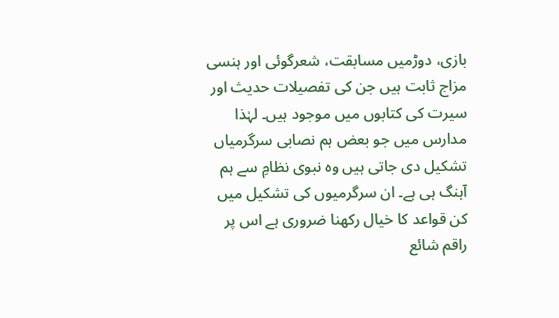بازی، دوڑمیں مسابقت، شعرگوئی اور ہنسی مزاج ثابت ہیں جن کی تفصیلات حدیث اور سیرت کی کتابوں میں موجود ہیں۔ لہٰذا مدارس میں جو بعض ہم نصابی سرگرمیاں تشکیل دی جاتی ہیں وہ نبوی نظامِ سے ہم آہنگ ہی ہے۔ ان سرگرمیوں کی تشکیل میں کن قواعد کا خیال رکھنا ضروری ہے اس پر راقم شائع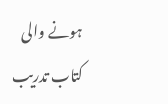ہونے والی کتاب تدریب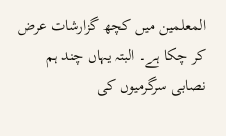المعلمین میں کچھ گزارشات عرض کر چکا ہے۔ البتہ یہاں چند ہم نصابی سرگرمیوں کی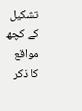تشکیل کے کچھ مواقع کا ذکر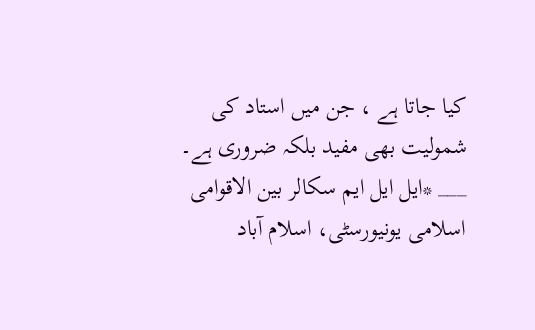کیا جاتا ہے ، جن میں استاد کی شمولیت بھی مفید بلکہ ضروری ہے۔ ___ *ایل ایل ایم سکالر بین الاقوامی اسلامی یونیورسٹی، اسلام آباد